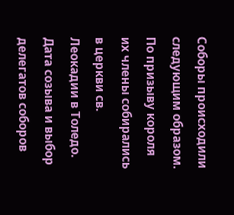Соборы происходили следующим образом. По призыву короля их члены собирались в церкви св. Леокадии в Толедо. Дата созыва и выбор делегатов соборов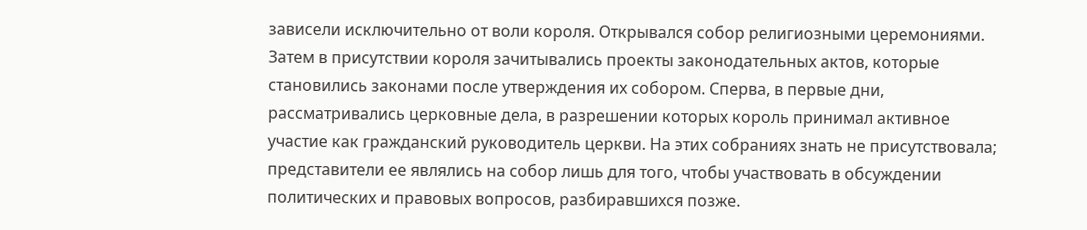зависели исключительно от воли короля. Открывался собор религиозными церемониями. Затем в присутствии короля зачитывались проекты законодательных актов, которые становились законами после утверждения их собором. Сперва, в первые дни, рассматривались церковные дела, в разрешении которых король принимал активное участие как гражданский руководитель церкви. На этих собраниях знать не присутствовала; представители ее являлись на собор лишь для того, чтобы участвовать в обсуждении политических и правовых вопросов, разбиравшихся позже.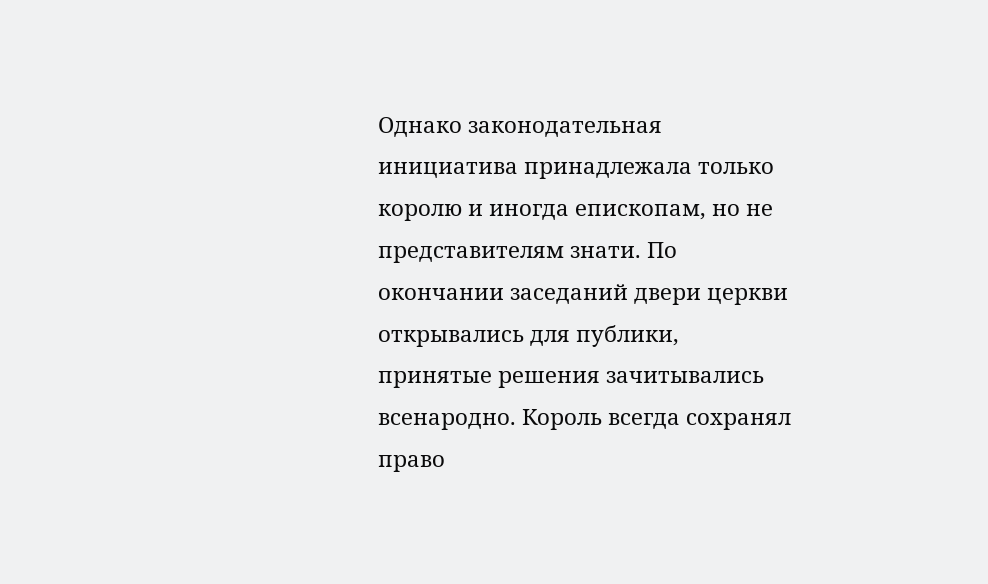Однако законодательная инициатива принадлежала только королю и иногда епископам, но не представителям знати. По окончании заседаний двери церкви открывались для публики, принятые решения зачитывались всенародно. Король всегда сохранял право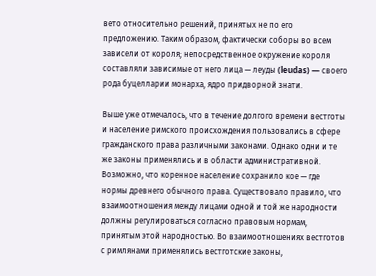вето относительно решений, принятых не по его предложению. Таким образом, фактически соборы во всем зависели от короля; непосредственное окружение короля составляли зависимые от него лица — леуды (leudas) — своего рода буцелларии монарха, ядро придворной знати.

Выше уже отмечалось, что в течение долгого времени вестготы и население римского происхождения пользовались в сфере гражданского права различными законами. Однако одни и те же законы применялись и в области административной. Возможно, что коренное население сохранило кое — где нормы древнего обычного права. Существовало правило, что взаимоотношения между лицами одной и той же народности должны регулироваться согласно правовым нормам, принятым этой народностью. Во взаимоотношениях вестготов с римлянами применялись вестготские законы,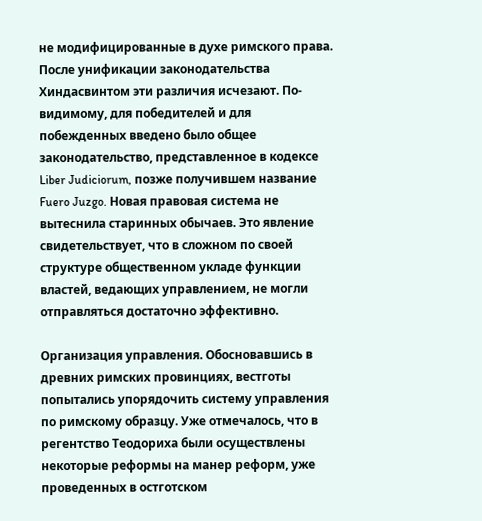не модифицированные в духе римского права. После унификации законодательства Хиндасвинтом эти различия исчезают. По-видимому, для победителей и для побежденных введено было общее законодательство, представленное в кодексе Liber Judiciorum, позже получившем название Fuero Juzgo. Новая правовая система не вытеснила старинных обычаев. Это явление свидетельствует, что в сложном по своей структуре общественном укладе функции властей, ведающих управлением, не могли отправляться достаточно эффективно.

Организация управления. Обосновавшись в древних римских провинциях, вестготы попытались упорядочить систему управления по римскому образцу. Уже отмечалось, что в регентство Теодориха были осуществлены некоторые реформы на манер реформ, уже проведенных в остготском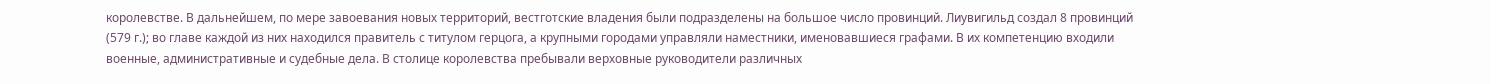королевстве. В дальнейшем, по мере завоевания новых территорий, вестготские владения были подразделены на большое число провинций. Лиувигильд создал 8 провинций (579 г.); во главе каждой из них находился правитель с титулом герцога, а крупными городами управляли наместники, именовавшиеся графами. В их компетенцию входили военные, административные и судебные дела. В столице королевства пребывали верховные руководители различных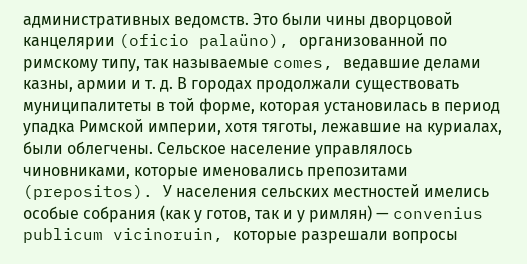административных ведомств. Это были чины дворцовой канцелярии (oficio palaüno), организованной по римскому типу, так называемые comes, ведавшие делами казны, армии и т. д. В городах продолжали существовать муниципалитеты в той форме, которая установилась в период упадка Римской империи, хотя тяготы, лежавшие на куриалах, были облегчены. Сельское население управлялось чиновниками, которые именовались препозитами (prepositos). У населения сельских местностей имелись особые собрания (как у готов, так и у римлян) — convenius publicum vicinoruin, которые разрешали вопросы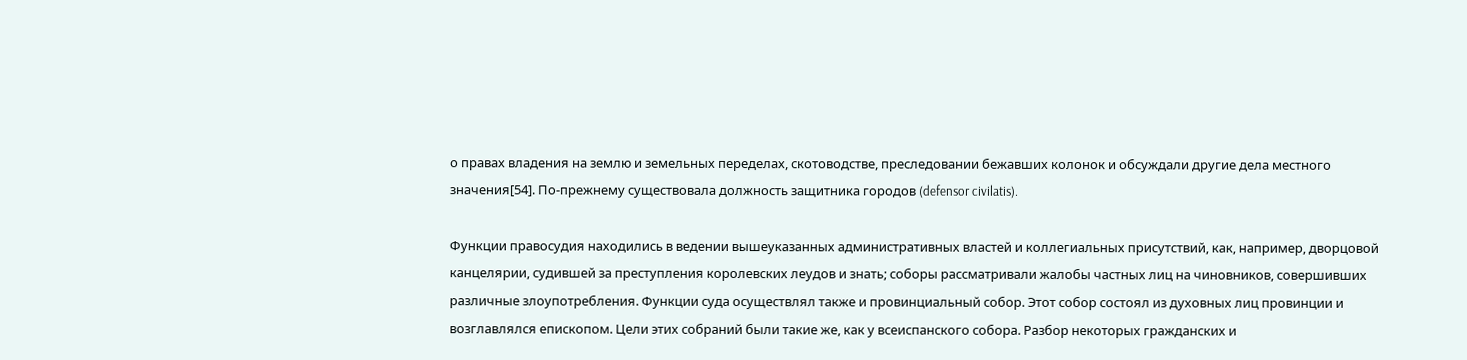о правах владения на землю и земельных переделах, скотоводстве, преследовании бежавших колонок и обсуждали другие дела местного значения[54]. По-прежнему существовала должность защитника городов (defensor civilatis).

Функции правосудия находились в ведении вышеуказанных административных властей и коллегиальных присутствий, как, например, дворцовой канцелярии, судившей за преступления королевских леудов и знать; соборы рассматривали жалобы частных лиц на чиновников, совершивших различные злоупотребления. Функции суда осуществлял также и провинциальный собор. Этот собор состоял из духовных лиц провинции и возглавлялся епископом. Цели этих собраний были такие же, как у всеиспанского собора. Разбор некоторых гражданских и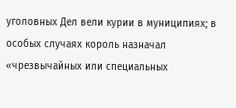уголовных Дел вели курии в муниципиях; в особых случаях король назначал «чрезвычайных или специальных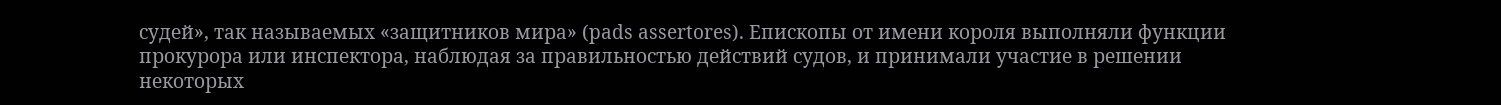судей», так называемых «защитников мира» (pads assertores). Епископы от имени короля выполняли функции прокурора или инспектора, наблюдая за правильностью действий судов, и принимали участие в решении некоторых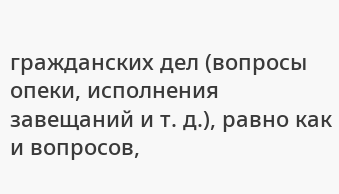гражданских дел (вопросы опеки, исполнения завещаний и т. д.), равно как и вопросов,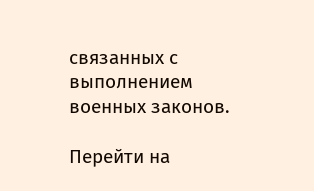связанных с выполнением военных законов.

Перейти на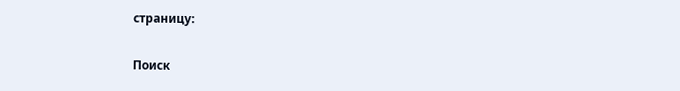страницу:

Поиск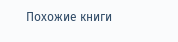Похожие книги